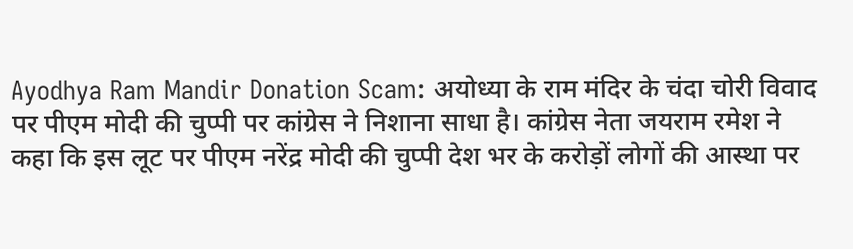Ayodhya Ram Mandir Donation Scam: अयोध्या के राम मंदिर के चंदा चोरी विवाद पर पीएम मोदी की चुप्पी पर कांग्रेस ने निशाना साधा है। कांग्रेस नेता जयराम रमेश ने कहा कि इस लूट पर पीएम नरेंद्र मोदी की चुप्पी देश भर के करोड़ों लोगों की आस्था पर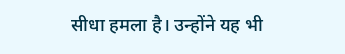सीधा हमला है। उन्होंने यह भी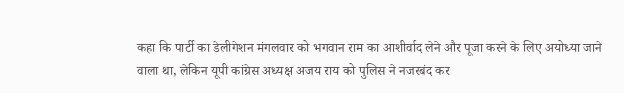कहा कि पार्टी का डेलीगेशन मंगलवार को भगवान राम का आशीर्वाद लेने और पूजा करने के लिए अयोध्या जाने वाला था, लेकिन यूपी कांग्रेस अध्यक्ष अजय राय को पुलिस ने नजरबंद कर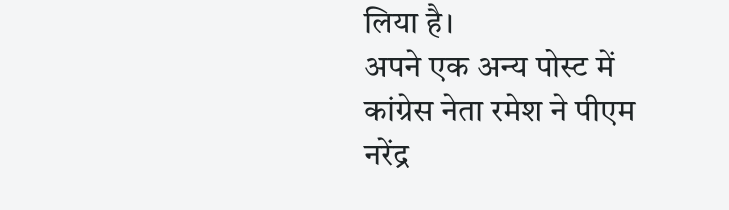लिया है।
अपने एक अन्य पोस्ट में कांग्रेस नेता रमेश ने पीएम नरेंद्र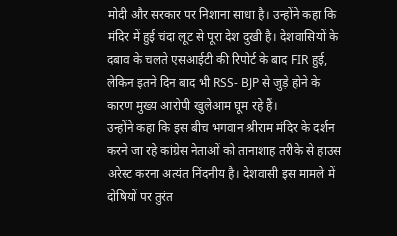मोदी और सरकार पर निशाना साधा है। उन्होंने कहा कि मंदिर में हुई चंदा लूट से पूरा देश दुखी है। देशवासियों के दबाव के चलते एसआईटी की रिपोर्ट के बाद FIR हुई, लेकिन इतने दिन बाद भी RSS- BJP से जुड़े होने के कारण मुख्य आरोपी खुलेआम घूम रहे हैं।
उन्होंने कहा कि इस बीच भगवान श्रीराम मंदिर के दर्शन करने जा रहे कांग्रेस नेताओं को तानाशाह तरीके से हाउस अरेस्ट करना अत्यंत निंदनीय है। देशवासी इस मामले में दोषियों पर तुरंत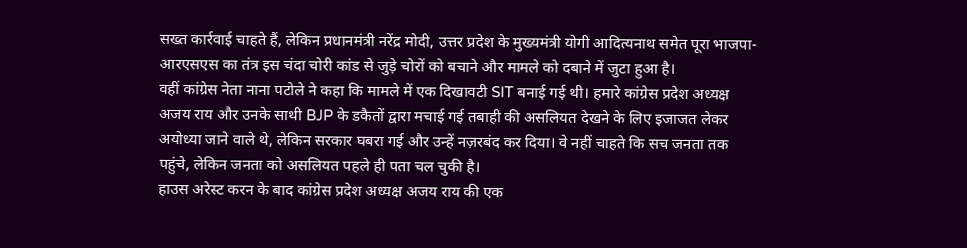सख्त कार्रवाई चाहते हैं, लेकिन प्रधानमंत्री नरेंद्र मोदी, उत्तर प्रदेश के मुख्यमंत्री योगी आदित्यनाथ समेत पूरा भाजपा-आरएसएस का तंत्र इस चंदा चोरी कांड से जुड़े चोरों को बचाने और मामले को दबाने में जुटा हुआ है।
वहीं कांग्रेस नेता नाना पटोले ने कहा कि मामले में एक दिखावटी SIT बनाई गई थी। हमारे कांग्रेस प्रदेश अध्यक्ष अजय राय और उनके साथी BJP के डकैतों द्वारा मचाई गई तबाही की असलियत देखने के लिए इजाजत लेकर अयोध्या जाने वाले थे, लेकिन सरकार घबरा गई और उन्हें नज़रबंद कर दिया। वे नहीं चाहते कि सच जनता तक पहुंचे, लेकिन जनता को असलियत पहले ही पता चल चुकी है।
हाउस अरेस्ट करन के बाद कांग्रेस प्रदेश अध्यक्ष अजय राय की एक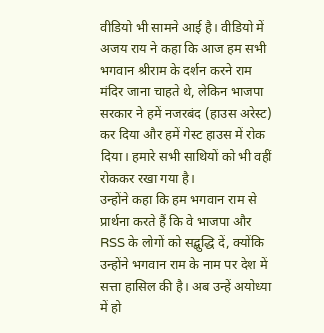वीडियो भी सामने आई है। वीडियो में अजय राय ने कहा कि आज हम सभी भगवान श्रीराम के दर्शन करने राम मंदिर जाना चाहते थे, लेकिन भाजपा सरकार ने हमें नजरबंद (हाउस अरेस्ट) कर दिया और हमें गेस्ट हाउस में रोक दिया। हमारे सभी साथियों को भी वहीं रोककर रखा गया है।
उन्होंने कहा कि हम भगवान राम से प्रार्थना करते हैं कि वे भाजपा और RSS के लोगों को सद्बुद्धि दें, क्योंकि उन्होंने भगवान राम के नाम पर देश में सत्ता हासिल की है। अब उन्हें अयोध्या में हो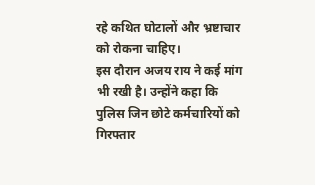रहे कथित घोटालों और भ्रष्टाचार को रोकना चाहिए।
इस दौरान अजय राय ने कई मांग भी रखी है। उन्होंने कहा कि पुलिस जिन छोटे कर्मचारियों को गिरफ्तार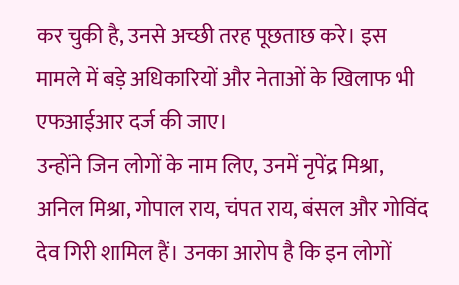कर चुकी है, उनसे अच्छी तरह पूछताछ करे। इस मामले में बड़े अधिकारियों और नेताओं के खिलाफ भी एफआईआर दर्ज की जाए।
उन्होंने जिन लोगों के नाम लिए, उनमें नृपेंद्र मिश्रा, अनिल मिश्रा, गोपाल राय, चंपत राय, बंसल और गोविंद देव गिरी शामिल हैं। उनका आरोप है कि इन लोगों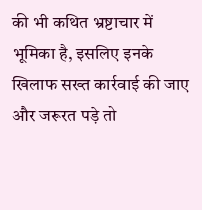की भी कथित भ्रष्टाचार में भूमिका है, इसलिए इनके खिलाफ सख्त कार्रवाई की जाए और जरूरत पड़े तो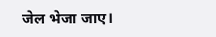जेल भेजा जाए।